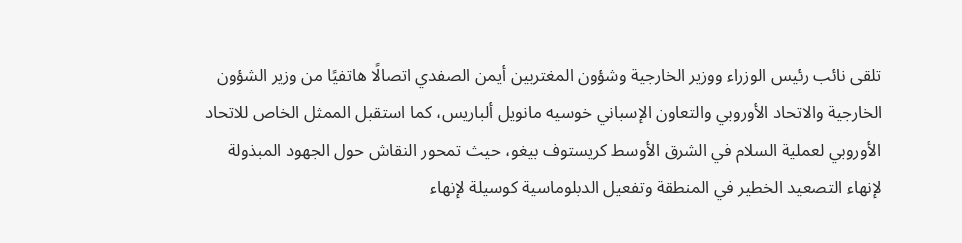تلقى نائب رئيس الوزراء ووزير الخارجية وشؤون المغتربين أيمن الصفدي اتصالًا هاتفيًا من وزير الشؤون الخارجية والاتحاد الأوروبي والتعاون الإسباني خوسيه مانويل ألباريس، كما استقبل الممثل الخاص للاتحاد الأوروبي لعملية السلام في الشرق الأوسط كريستوف بيغو، حيث تمحور النقاش حول الجهود المبذولة لإنهاء التصعيد الخطير في المنطقة وتفعيل الدبلوماسية كوسيلة لإنهاء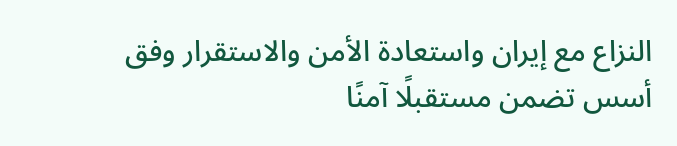النزاع مع إيران واستعادة الأمن والاستقرار وفق أسس تضمن مستقبلًا آمنًا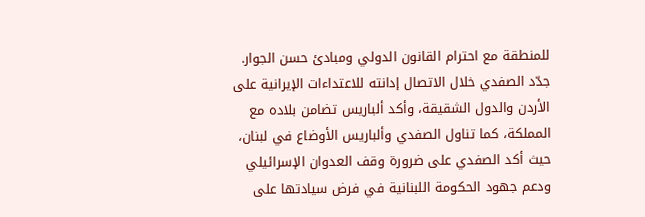للمنطقة مع احترام القانون الدولي ومبادئ حسن الجوار.
جدّد الصفدي خلال الاتصال إدانته للاعتداءات الإيرانية على الأردن والدول الشقيقة، وأكد ألباريس تضامن بلاده مع المملكة، كما تناول الصفدي وألباريس الأوضاع في لبنان، حيث أكد الصفدي على ضرورة وقف العدوان الإسرائيلي ودعم جهود الحكومة اللبنانية في فرض سيادتها على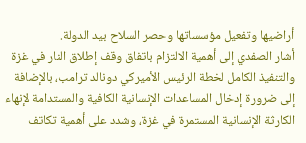أراضيها وتفعيل مؤسساتها وحصر السلاح بيد الدولة.
أشار الصفدي إلى أهمية الالتزام باتفاق وقف إطلاق النار في غزة والتنفيذ الكامل لخطة الرئيس الأميركي دونالد ترامب، بالإضافة إلى ضرورة إدخال المساعدات الإنسانية الكافية والمستدامة لإنهاء الكارثة الإنسانية المستمرة في غزة، وشدد على أهمية تكاتف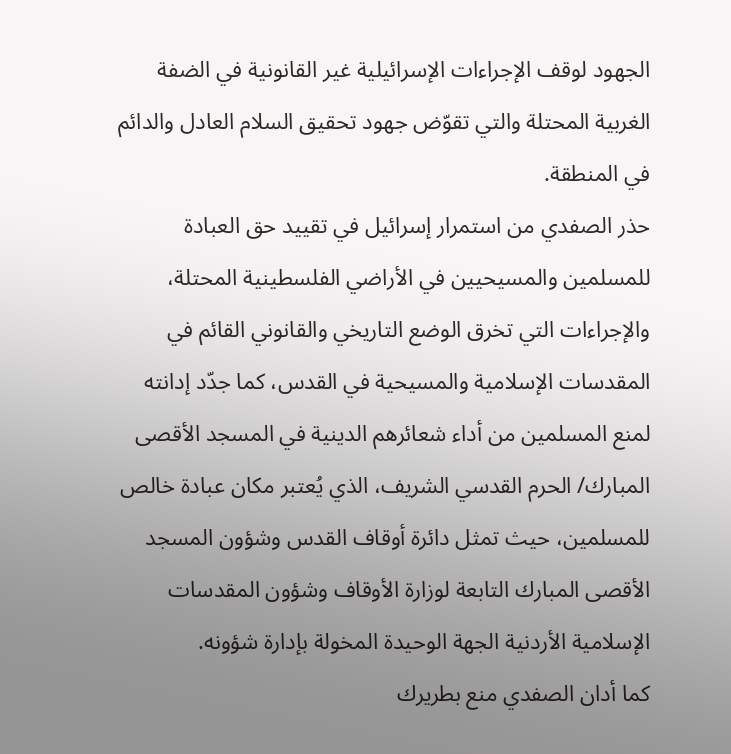الجهود لوقف الإجراءات الإسرائيلية غير القانونية في الضفة الغربية المحتلة والتي تقوّض جهود تحقيق السلام العادل والدائم في المنطقة.
حذر الصفدي من استمرار إسرائيل في تقييد حق العبادة للمسلمين والمسيحيين في الأراضي الفلسطينية المحتلة، والإجراءات التي تخرق الوضع التاريخي والقانوني القائم في المقدسات الإسلامية والمسيحية في القدس، كما جدّد إدانته لمنع المسلمين من أداء شعائرهم الدينية في المسجد الأقصى المبارك/ الحرم القدسي الشريف، الذي يُعتبر مكان عبادة خالص للمسلمين، حيث تمثل دائرة أوقاف القدس وشؤون المسجد الأقصى المبارك التابعة لوزارة الأوقاف وشؤون المقدسات الإسلامية الأردنية الجهة الوحيدة المخولة بإدارة شؤونه.
كما أدان الصفدي منع بطريرك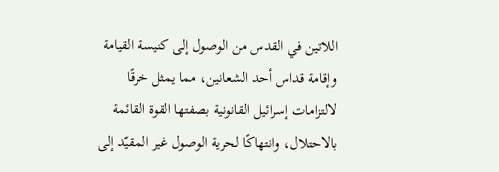اللاتين في القدس من الوصول إلى كنيسة القيامة وإقامة قداس أحد الشعانين، مما يمثل خرقًا لالتزامات إسرائيل القانونية بصفتها القوة القائمة بالاحتلال، وانتهاكًا لحرية الوصول غير المقيّد إلى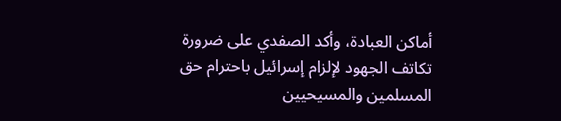أماكن العبادة، وأكد الصفدي على ضرورة تكاتف الجهود لإلزام إسرائيل باحترام حق المسلمين والمسيحيين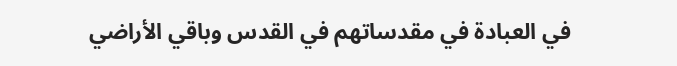في العبادة في مقدساتهم في القدس وباقي الأراضي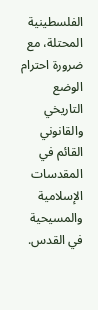الفلسطينية المحتلة، مع ضرورة احترام الوضع التاريخي والقانوني القائم في المقدسات الإسلامية والمسيحية في القدس.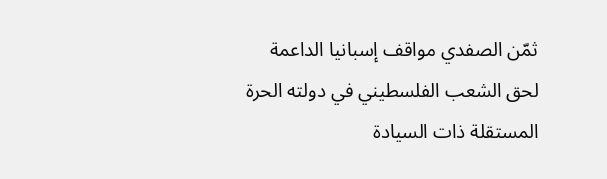ثمّن الصفدي مواقف إسبانيا الداعمة لحق الشعب الفلسطيني في دولته الحرة المستقلة ذات السيادة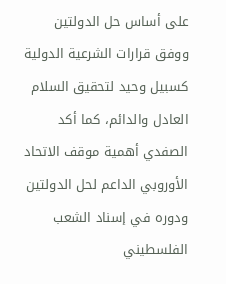على أساس حل الدولتين ووفق قرارات الشرعية الدولية كسبيل وحيد لتحقيق السلام العادل والدائم، كما أكد الصفدي أهمية موقف الاتحاد الأوروبي الداعم لحل الدولتين ودوره في إسناد الشعب الفلسطيني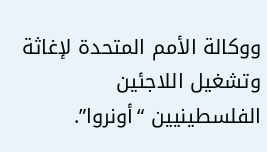ووكالة الأمم المتحدة لإغاثة وتشغيل اللاجئين الفلسطينيين “أونروا”.